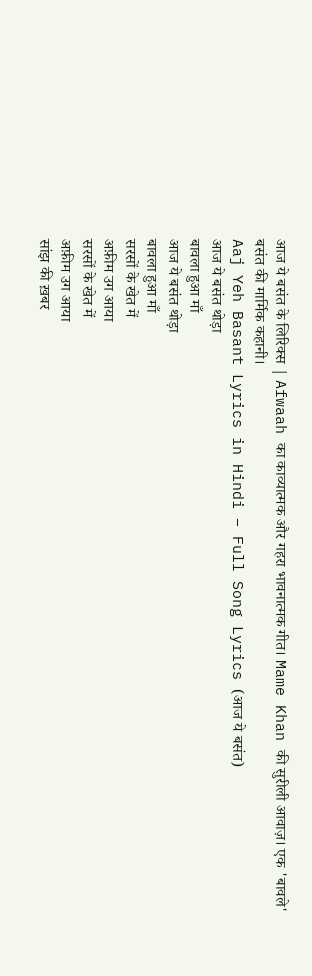आज ये बसंत के लिरिक्स | Afwaah का काव्यात्मक और गहरा भावनात्मक गीत। Mame Khan की सुरीली आवाज़। एक 'बावले' बसंत की मार्मिक कहानी।
Aaj Yeh Basant Lyrics in Hindi – Full Song Lyrics (आज ये बसंत)
आज ये बसंत थोड़ा
बावला हुआ माँ
आज ये बसंत थोड़ा
बावला हुआ माँ
सरसों के खेत में
अफ़ीम उग आया
सरसों के खेत में
अफ़ीम उग आया
सांझ की ख़बर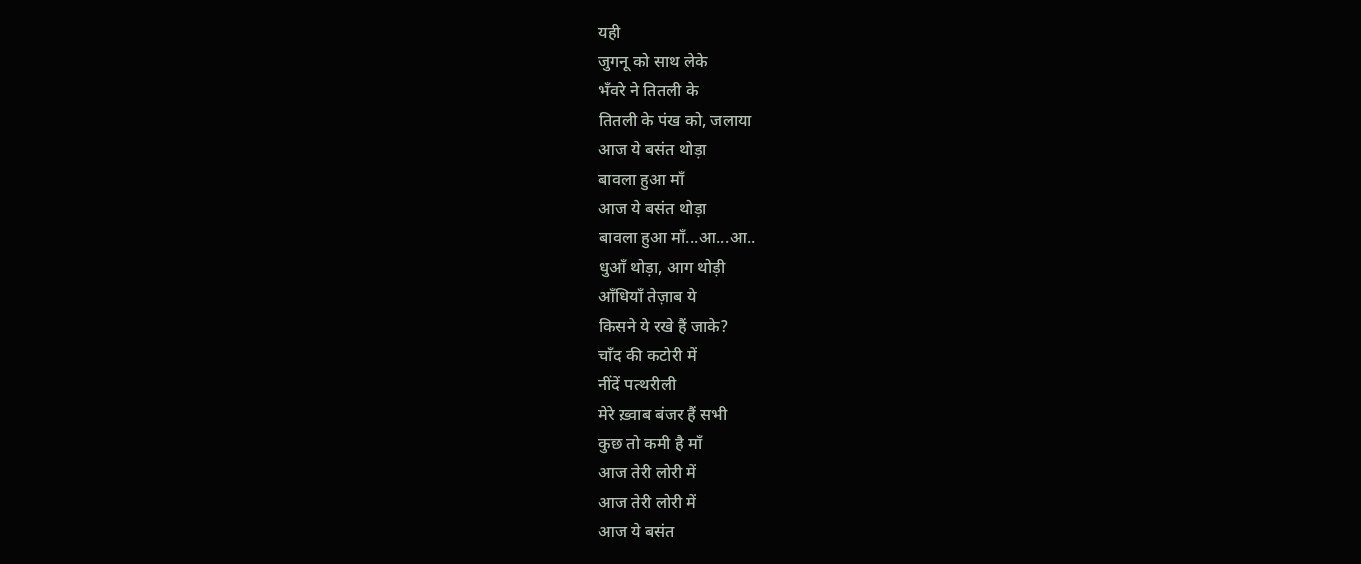यही
जुगनू को साथ लेके
भँवरे ने तितली के
तितली के पंख को, जलाया
आज ये बसंत थोड़ा
बावला हुआ माँ
आज ये बसंत थोड़ा
बावला हुआ माँ...आ...आ..
धुआँ थोड़ा, आग थोड़ी
आँधियाँ तेज़ाब ये
किसने ये रखे हैं जाके?
चाँद की कटोरी में
नींदें पत्थरीली
मेरे ख़्वाब बंजर हैं सभी
कुछ तो कमी है माँ
आज तेरी लोरी में
आज तेरी लोरी में
आज ये बसंत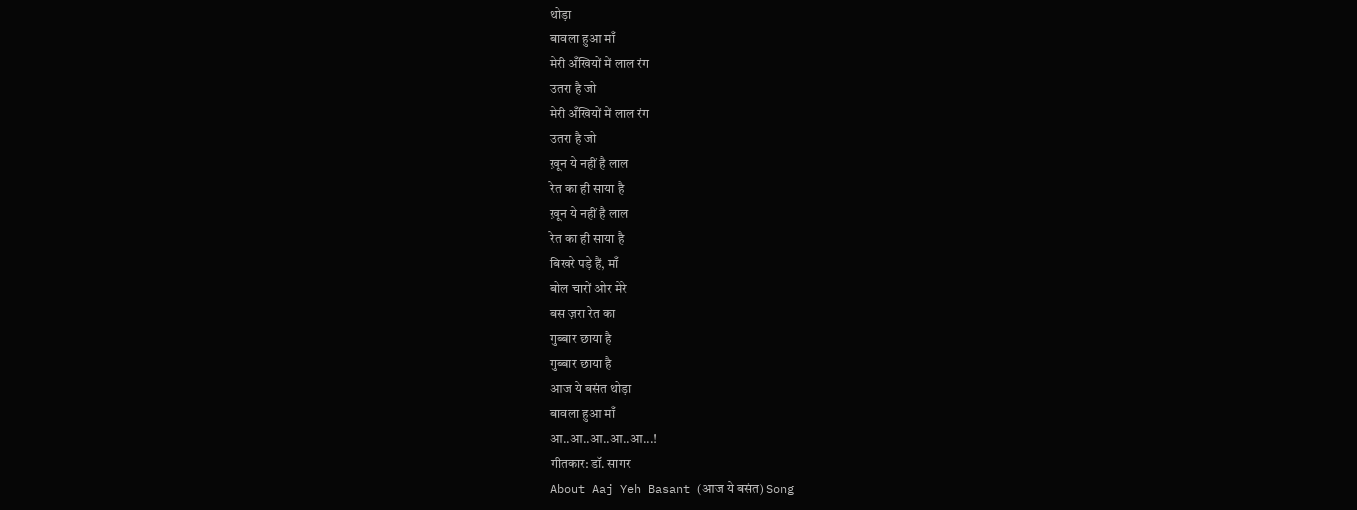थोड़ा
बावला हुआ माँ
मेरी अँखियों में लाल रंग
उतरा है जो
मेरी अँखियों में लाल रंग
उतरा है जो
ख़ून ये नहीं है लाल
रेत का ही साया है
ख़ून ये नहीं है लाल
रेत का ही साया है
बिखरे पड़े हैं, माँ
बोल चारों ओर मेरे
बस ज़रा रेत का
गुब्बार छाया है
गुब्बार छाया है
आज ये बसंत थोड़ा
बावला हुआ माँ
आ..आ..आ..आ..आ...!
गीतकार: डॉ. सागर
About Aaj Yeh Basant (आज ये बसंत) Song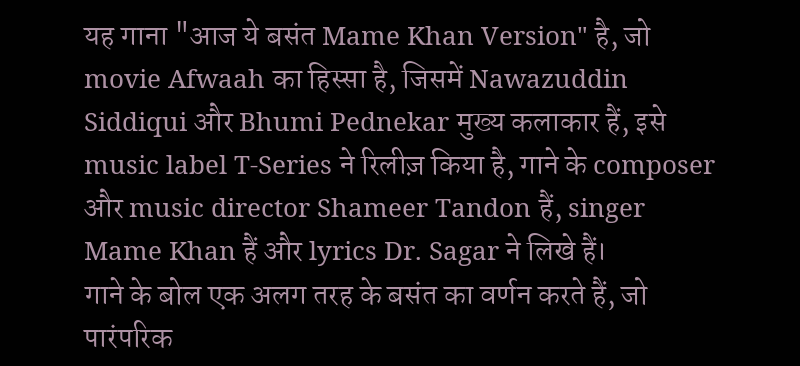यह गाना "आज ये बसंत Mame Khan Version" है, जो movie Afwaah का हिस्सा है, जिसमें Nawazuddin Siddiqui और Bhumi Pednekar मुख्य कलाकार हैं, इसे music label T-Series ने रिलीज़ किया है, गाने के composer और music director Shameer Tandon हैं, singer Mame Khan हैं और lyrics Dr. Sagar ने लिखे हैं।
गाने के बोल एक अलग तरह के बसंत का वर्णन करते हैं, जो पारंपरिक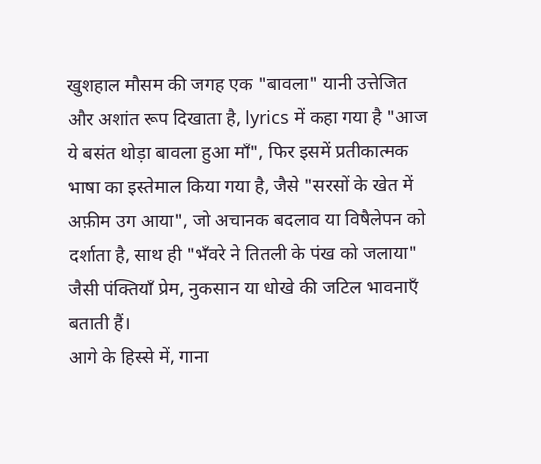खुशहाल मौसम की जगह एक "बावला" यानी उत्तेजित और अशांत रूप दिखाता है, lyrics में कहा गया है "आज ये बसंत थोड़ा बावला हुआ माँ", फिर इसमें प्रतीकात्मक भाषा का इस्तेमाल किया गया है, जैसे "सरसों के खेत में अफ़ीम उग आया", जो अचानक बदलाव या विषैलेपन को दर्शाता है, साथ ही "भँवरे ने तितली के पंख को जलाया" जैसी पंक्तियाँ प्रेम, नुकसान या धोखे की जटिल भावनाएँ बताती हैं।
आगे के हिस्से में, गाना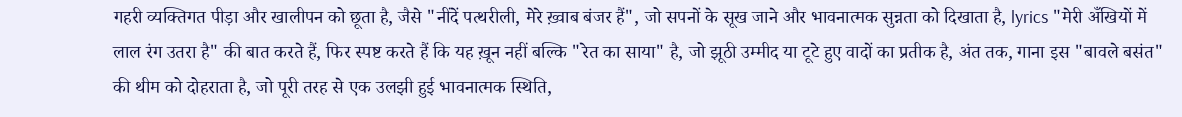गहरी व्यक्तिगत पीड़ा और खालीपन को छूता है, जैसे "नींदें पत्थरीली, मेरे ख़्वाब बंजर हैं", जो सपनों के सूख जाने और भावनात्मक सुन्नता को दिखाता है, lyrics "मेरी अँखियों में लाल रंग उतरा है" की बात करते हैं, फिर स्पष्ट करते हैं कि यह ख़ून नहीं बल्कि "रेत का साया" है, जो झूठी उम्मीद या टूटे हुए वादों का प्रतीक है, अंत तक, गाना इस "बावले बसंत" की थीम को दोहराता है, जो पूरी तरह से एक उलझी हुई भावनात्मक स्थिति,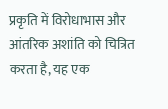प्रकृति में विरोधाभास और आंतरिक अशांति को चित्रित करता है, यह एक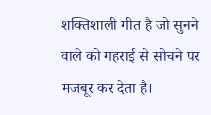शक्तिशाली गीत है जो सुनने वाले को गहराई से सोचने पर मजबूर कर देता है।